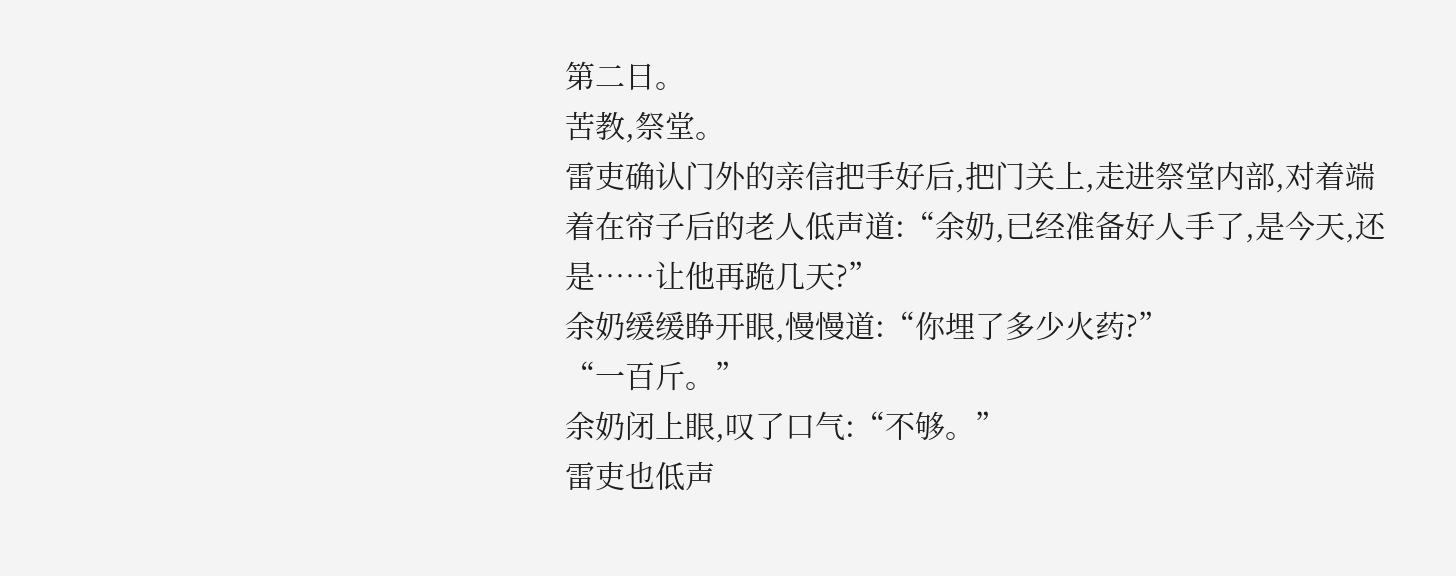第二日。
苦教,祭堂。
雷吏确认门外的亲信把手好后,把门关上,走进祭堂内部,对着端着在帘子后的老人低声道:“余奶,已经准备好人手了,是今天,还是……让他再跪几天?”
余奶缓缓睁开眼,慢慢道:“你埋了多少火药?”
“一百斤。”
余奶闭上眼,叹了口气:“不够。”
雷吏也低声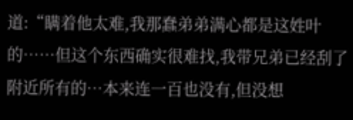道:“瞒着他太难,我那蠢弟弟满心都是这姓叶的……但这个东西确实很难找,我带兄弟已经刮了附近所有的…本来连一百也没有,但没想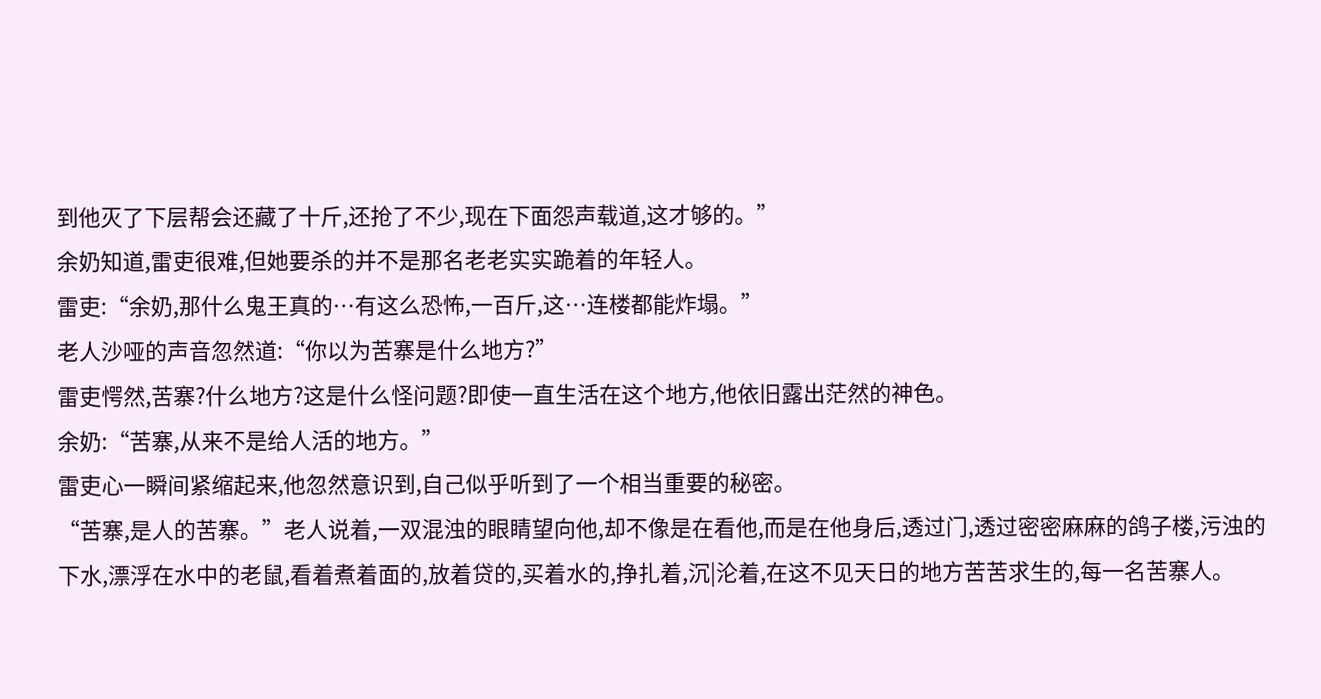到他灭了下层帮会还藏了十斤,还抢了不少,现在下面怨声载道,这才够的。”
余奶知道,雷吏很难,但她要杀的并不是那名老老实实跪着的年轻人。
雷吏:“余奶,那什么鬼王真的…有这么恐怖,一百斤,这…连楼都能炸塌。”
老人沙哑的声音忽然道:“你以为苦寨是什么地方?”
雷吏愕然,苦寨?什么地方?这是什么怪问题?即使一直生活在这个地方,他依旧露出茫然的神色。
余奶:“苦寨,从来不是给人活的地方。”
雷吏心一瞬间紧缩起来,他忽然意识到,自己似乎听到了一个相当重要的秘密。
“苦寨,是人的苦寨。”老人说着,一双混浊的眼睛望向他,却不像是在看他,而是在他身后,透过门,透过密密麻麻的鸽子楼,污浊的下水,漂浮在水中的老鼠,看着煮着面的,放着贷的,买着水的,挣扎着,沉|沦着,在这不见天日的地方苦苦求生的,每一名苦寨人。